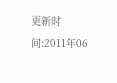更新时间:2011年06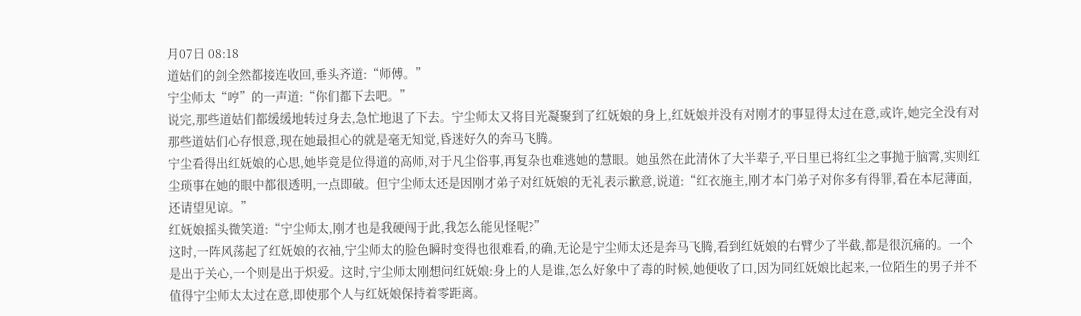月07日 08:18
道姑们的剑全然都接连收回,垂头齐道:“师傅。”
宁尘师太“哼”的一声道:“你们都下去吧。”
说完,那些道姑们都缓缓地转过身去,急忙地退了下去。宁尘师太又将目光凝聚到了红妩娘的身上,红妩娘并没有对刚才的事显得太过在意,或许,她完全没有对那些道姑们心存恨意,现在她最担心的就是毫无知觉,昏迷好久的奔马飞腾。
宁尘看得出红妩娘的心思,她毕竟是位得道的高师,对于凡尘俗事,再复杂也难逃她的慧眼。她虽然在此清休了大半辈子,平日里已将红尘之事抛于脑霄,实则红尘琐事在她的眼中都很透明,一点即破。但宁尘师太还是因刚才弟子对红妩娘的无礼表示歉意,说道:“红衣施主,刚才本门弟子对你多有得罪,看在本尼薄面,还请望见谅。”
红妩娘摇头微笑道:“宁尘师太,刚才也是我硬闯于此,我怎么能见怪呢?”
这时,一阵风荡起了红妩娘的衣袖,宁尘师太的脸色瞬时变得也很难看,的确,无论是宁尘师太还是奔马飞腾,看到红妩娘的右臂少了半截,都是很沉痛的。一个是出于关心,一个则是出于炽爱。这时,宁尘师太刚想问红妩娘:身上的人是谁,怎么好象中了毒的时候,她便收了口,因为同红妩娘比起来,一位陌生的男子并不值得宁尘师太太过在意,即使那个人与红妩娘保持着零距离。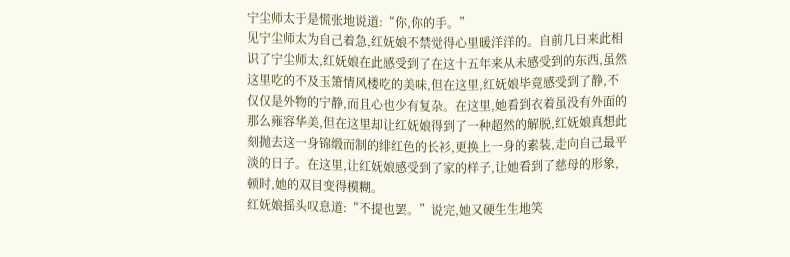宁尘师太于是慌张地说道:“你,你的手。”
见宁尘师太为自己着急,红妩娘不禁觉得心里暖洋洋的。自前几日来此相识了宁尘师太,红妩娘在此感受到了在这十五年来从未感受到的东西,虽然这里吃的不及玉箫情风楼吃的美味,但在这里,红妩娘毕竟感受到了静,不仅仅是外物的宁静,而且心也少有复杂。在这里,她看到衣着虽没有外面的那么雍容华美,但在这里却让红妩娘得到了一种超然的解脱,红妩娘真想此刻抛去这一身锦缎而制的绯红色的长衫,更换上一身的素装,走向自己最平淡的日子。在这里,让红妩娘感受到了家的样子,让她看到了慈母的形象,顿时,她的双目变得模糊。
红妩娘摇头叹息道:“不提也罢。”说完,她又硬生生地笑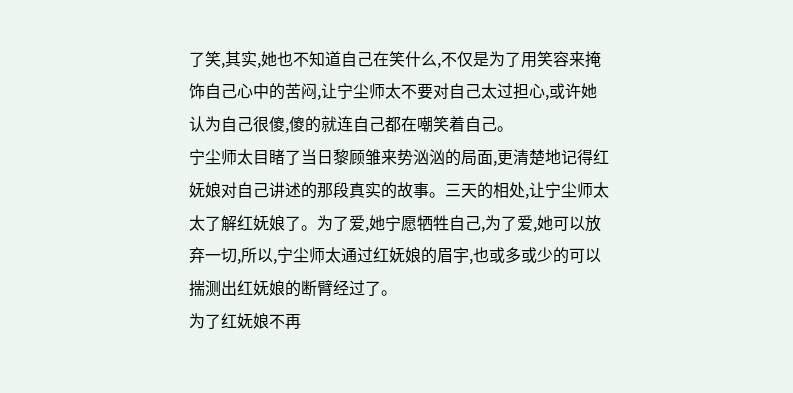了笑,其实,她也不知道自己在笑什么,不仅是为了用笑容来掩饰自己心中的苦闷,让宁尘师太不要对自己太过担心,或许她认为自己很傻,傻的就连自己都在嘲笑着自己。
宁尘师太目睹了当日黎顾雏来势汹汹的局面,更清楚地记得红妩娘对自己讲述的那段真实的故事。三天的相处,让宁尘师太太了解红妩娘了。为了爱,她宁愿牺牲自己,为了爱,她可以放弃一切,所以,宁尘师太通过红妩娘的眉宇,也或多或少的可以揣测出红妩娘的断臂经过了。
为了红妩娘不再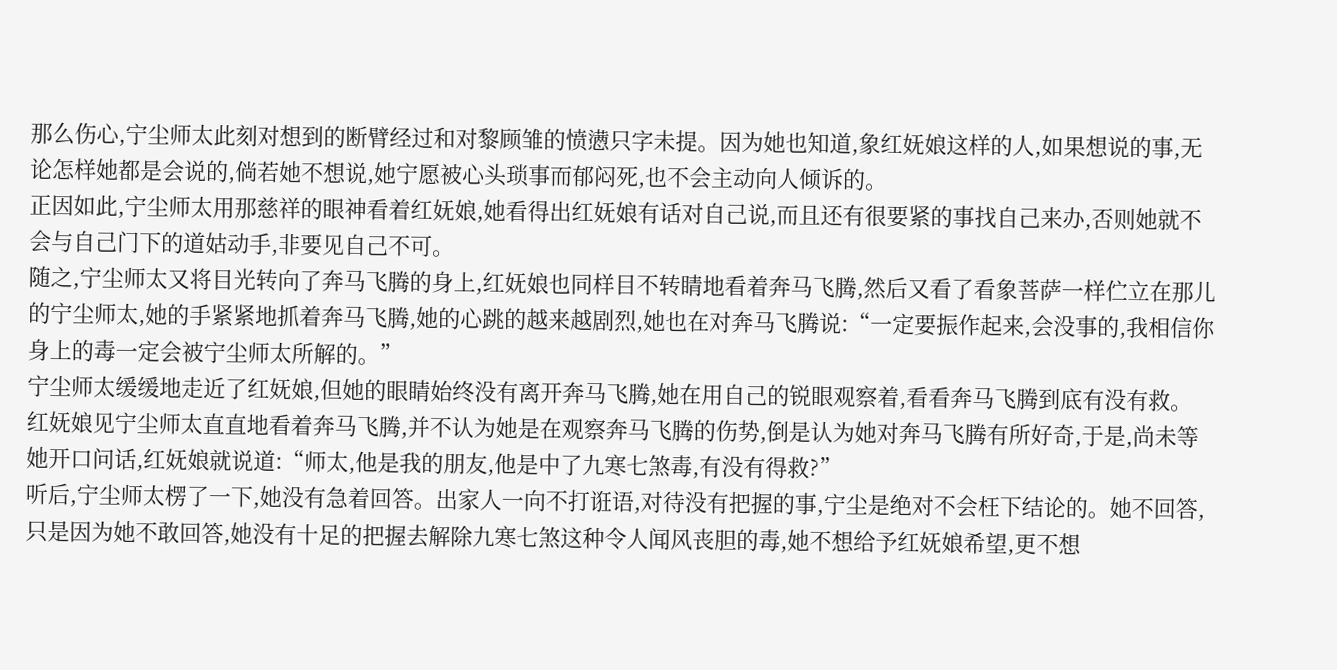那么伤心,宁尘师太此刻对想到的断臂经过和对黎顾雏的愤懑只字未提。因为她也知道,象红妩娘这样的人,如果想说的事,无论怎样她都是会说的,倘若她不想说,她宁愿被心头琐事而郁闷死,也不会主动向人倾诉的。
正因如此,宁尘师太用那慈祥的眼神看着红妩娘,她看得出红妩娘有话对自己说,而且还有很要紧的事找自己来办,否则她就不会与自己门下的道姑动手,非要见自己不可。
随之,宁尘师太又将目光转向了奔马飞腾的身上,红妩娘也同样目不转睛地看着奔马飞腾,然后又看了看象菩萨一样伫立在那儿的宁尘师太,她的手紧紧地抓着奔马飞腾,她的心跳的越来越剧烈,她也在对奔马飞腾说:“一定要振作起来,会没事的,我相信你身上的毒一定会被宁尘师太所解的。”
宁尘师太缓缓地走近了红妩娘,但她的眼睛始终没有离开奔马飞腾,她在用自己的锐眼观察着,看看奔马飞腾到底有没有救。
红妩娘见宁尘师太直直地看着奔马飞腾,并不认为她是在观察奔马飞腾的伤势,倒是认为她对奔马飞腾有所好奇,于是,尚未等她开口问话,红妩娘就说道:“师太,他是我的朋友,他是中了九寒七煞毒,有没有得救?”
听后,宁尘师太楞了一下,她没有急着回答。出家人一向不打诳语,对待没有把握的事,宁尘是绝对不会枉下结论的。她不回答,只是因为她不敢回答,她没有十足的把握去解除九寒七煞这种令人闻风丧胆的毒,她不想给予红妩娘希望,更不想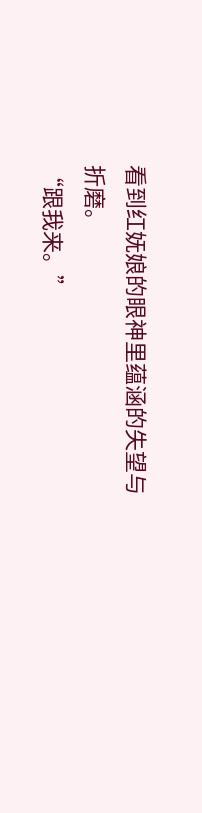看到红妩娘的眼神里蕴涵的失望与折磨。
“跟我来。”